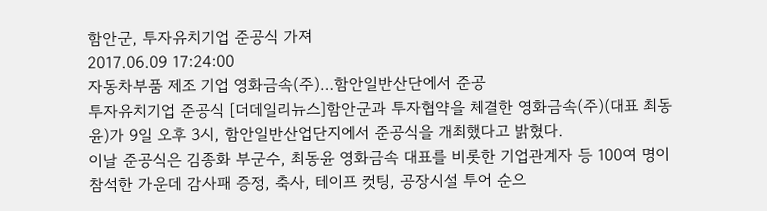함안군, 투자유치기업 준공식 가져
2017.06.09 17:24:00
자동차부품 제조 기업 영화금속(주)…함안일반산단에서 준공
투자유치기업 준공식 [더데일리뉴스]함안군과 투자협약을 체결한 영화금속(주)(대표 최동윤)가 9일 오후 3시, 함안일반산업단지에서 준공식을 개최했다고 밝혔다.
이날 준공식은 김종화 부군수, 최동윤 영화금속 대표를 비롯한 기업관계자 등 100여 명이 참석한 가운데 감사패 증정, 축사, 테이프 컷팅, 공장시설 투어 순으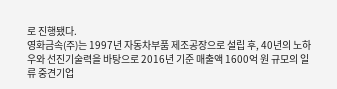로 진행됐다.
영화금속(주)는 1997년 자동차부품 제조공장으로 설립 후, 40년의 노하우와 선진기술력을 바탕으로 2016년 기준 매출액 1600억 원 규모의 일류 중견기업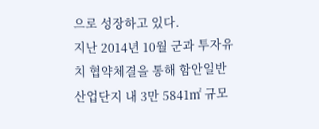으로 성장하고 있다.
지난 2014년 10월 군과 투자유치 협약체결을 통해 함안일반산업단지 내 3만 5841㎡ 규모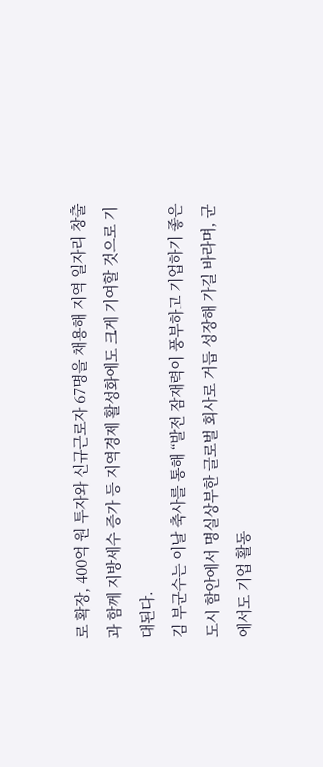로 확장, 400억 원 투자와 신규근로자 67명을 채용해 지역 일자리 창출과 함께 지방세수 증가 등 지역경제 활성화에도 크게 기여할 것으로 기대된다.
김 부군수는 이날 축사를 통해 “발전 잠재력이 풍부하고 기업하기 좋은 도시 함안에서 명실상부한 글로벌 회사로 거듭 성장해 가길 바라며, 군에서도 기업 활동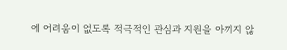에 어려움이 없도록 적극적인 관심과 지원을 아끼지 않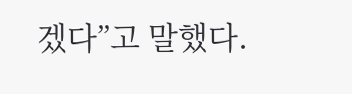겠다”고 말했다.